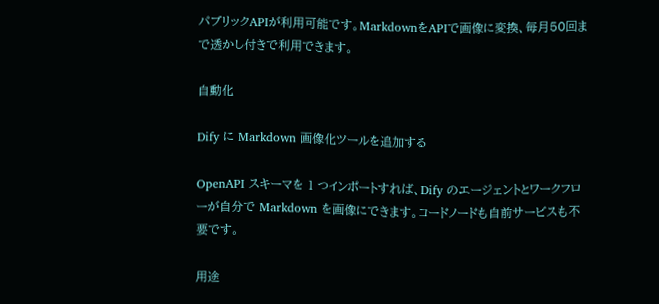パブリックAPIが利用可能です。MarkdownをAPIで画像に変換、毎月50回まで透かし付きで利用できます。

自動化

Dify に Markdown 画像化ツールを追加する

OpenAPI スキーマを 1 つインポートすれば、Dify のエージェントとワークフローが自分で Markdown を画像にできます。コードノードも自前サービスも不要です。

用途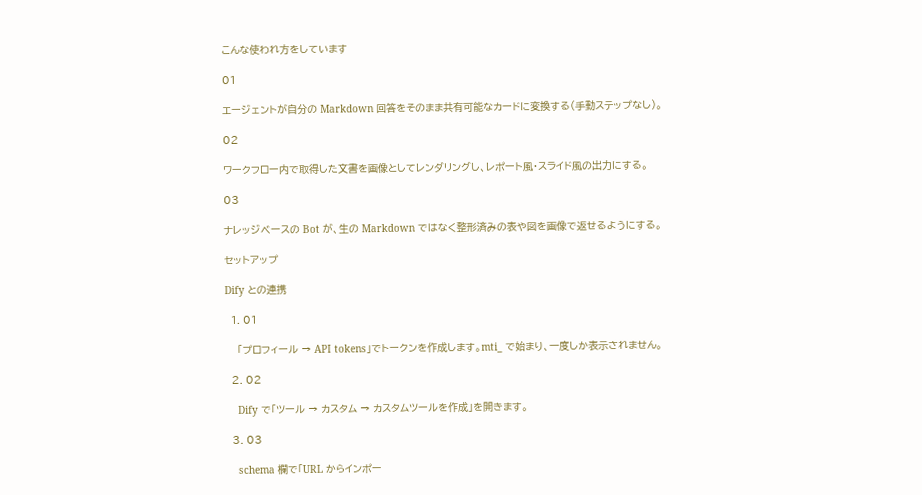こんな使われ方をしています

01

エージェントが自分の Markdown 回答をそのまま共有可能なカードに変換する(手動ステップなし)。

02

ワークフロー内で取得した文書を画像としてレンダリングし、レポート風・スライド風の出力にする。

03

ナレッジベースの Bot が、生の Markdown ではなく整形済みの表や図を画像で返せるようにする。

セットアップ

Dify との連携

  1. 01

    「プロフィール → API tokens」でトークンを作成します。mti_ で始まり、一度しか表示されません。

  2. 02

    Dify で「ツール → カスタム → カスタムツールを作成」を開きます。

  3. 03

    schema 欄で「URL からインポー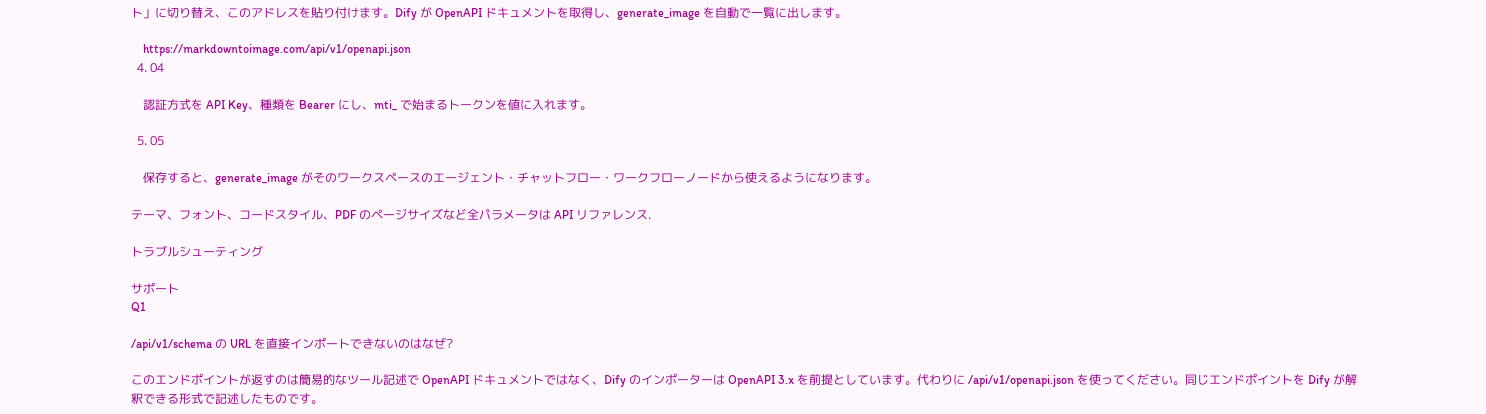ト」に切り替え、このアドレスを貼り付けます。Dify が OpenAPI ドキュメントを取得し、generate_image を自動で一覧に出します。

    https://markdowntoimage.com/api/v1/openapi.json
  4. 04

    認証方式を API Key、種類を Bearer にし、mti_ で始まるトークンを値に入れます。

  5. 05

    保存すると、generate_image がそのワークスペースのエージェント・チャットフロー・ワークフローノードから使えるようになります。

テーマ、フォント、コードスタイル、PDF のページサイズなど全パラメータは API リファレンス.

トラブルシューティング

サポート
Q1

/api/v1/schema の URL を直接インポートできないのはなぜ?

このエンドポイントが返すのは簡易的なツール記述で OpenAPI ドキュメントではなく、Dify のインポーターは OpenAPI 3.x を前提としています。代わりに /api/v1/openapi.json を使ってください。同じエンドポイントを Dify が解釈できる形式で記述したものです。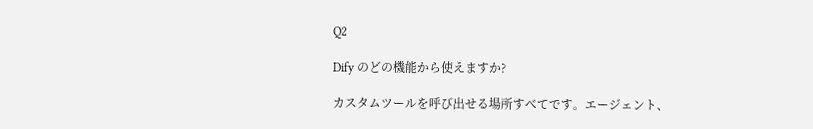Q2

Dify のどの機能から使えますか?

カスタムツールを呼び出せる場所すべてです。エージェント、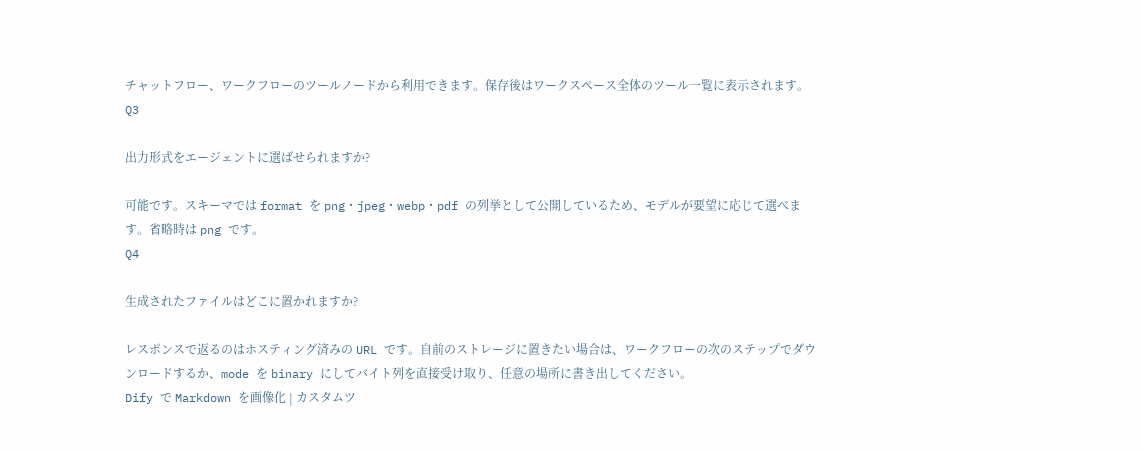チャットフロー、ワークフローのツールノードから利用できます。保存後はワークスペース全体のツール一覧に表示されます。
Q3

出力形式をエージェントに選ばせられますか?

可能です。スキーマでは format を png・jpeg・webp・pdf の列挙として公開しているため、モデルが要望に応じて選べます。省略時は png です。
Q4

生成されたファイルはどこに置かれますか?

レスポンスで返るのはホスティング済みの URL です。自前のストレージに置きたい場合は、ワークフローの次のステップでダウンロードするか、mode を binary にしてバイト列を直接受け取り、任意の場所に書き出してください。
Dify で Markdown を画像化 | カスタムツ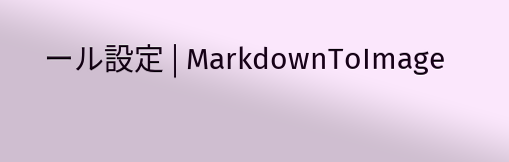ール設定 | MarkdownToImage